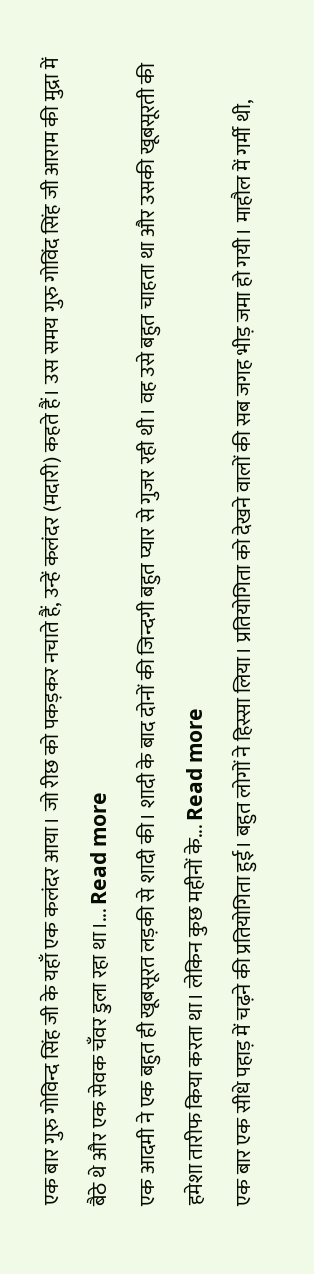एक बार गुरु गोविन्द सिंह जी के यहाँ एक कलंदर आया। जो रीछ को पकड़कर नचाते हैं, उन्हें कलंदर (मदारी) कहते हैं। उस समय गुरु गोविंद सिंह जी आराम की मुद्रा में बैठे थे और एक सेवक चँवर डुला रहा था।... Read more
एक आदमी ने एक बहुत ही खूबसूरत लड़की से शादी की। शादी के बाद दोनों की जिन्दगी बहुत प्यार से गुजर रही थी। वह उसे बहुत चाहता था और उसकी खूबसूरती की हमेशा तारीफ किया करता था। लेकिन कुछ महीनों के... Read more
एक बार एक सीधे पहाड़ में चढ़ने की प्रतियोगिता हुई। बहुत लोगों ने हिस्सा लिया। प्रतियोगिता को देखने वालों की सब जगह भीड़ जमा हो गयी। माहौल में गर्मी थी,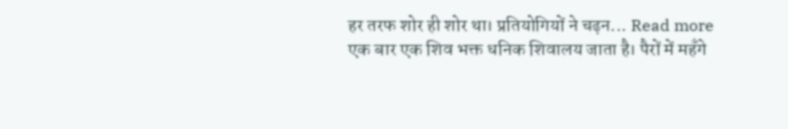हर तरफ शोर ही शोर था। प्रतियोगियों ने चढ़न... Read more
एक बार एक शिव भक्त धनिक शिवालय जाता है। पैरों में महँगे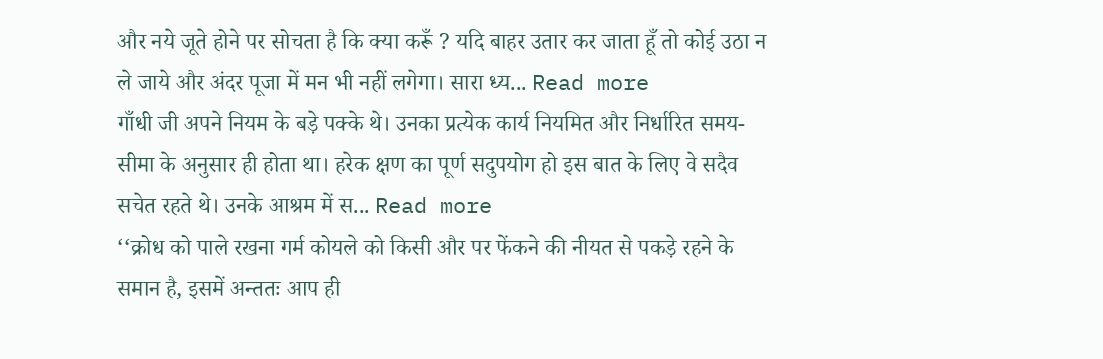और नये जूते होने पर सोचता है कि क्या करूँ ? यदि बाहर उतार कर जाता हूँ तो कोई उठा न ले जाये और अंदर पूजा में मन भी नहीं लगेगा। सारा ध्य... Read more
गाँधी जी अपने नियम के बड़े पक्के थे। उनका प्रत्येक कार्य नियमित और निर्धारित समय- सीमा के अनुसार ही होता था। हरेक क्षण का पूर्ण सदुपयोग हो इस बात के लिए वे सदैव सचेत रहते थे। उनके आश्रम में स... Read more
‘‘क्रोध को पाले रखना गर्म कोयले को किसी और पर फेंकने की नीयत से पकड़े रहने के समान है, इसमें अन्ततः आप ही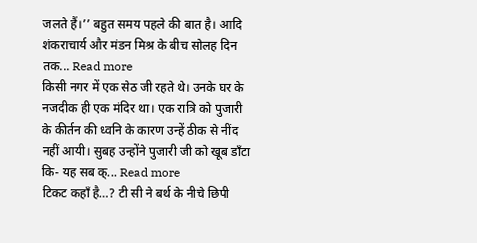जलते हैं।’’ बहुत समय पहले की बात है। आदि शंकराचार्य और मंडन मिश्र के बीच सोलह दिन तक... Read more
किसी नगर में एक सेठ जी रहते थे। उनके घर के नजदीक ही एक मंदिर था। एक रात्रि को पुजारी के कीर्तन की ध्वनि के कारण उन्हें ठीक से नींद नहीं आयी। सुबह उन्होंने पुजारी जी को खूब डाँटा कि- यह सब क्... Read more
टिकट कहाँ है…? टी सी ने बर्थ के नीचे छिपी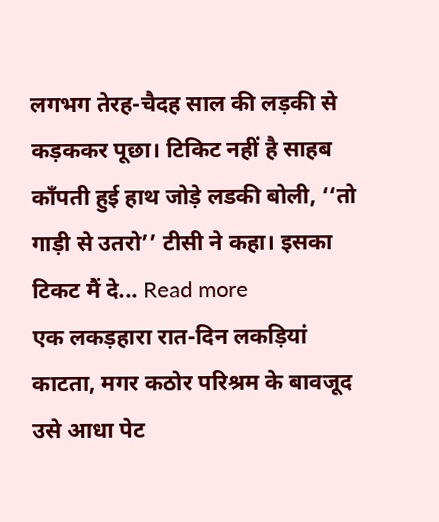लगभग तेरह-चैदह साल की लड़की से कड़ककर पूछा। टिकिट नहीं है साहब काँपती हुई हाथ जोड़े लडकी बोली, ‘‘तो गाड़ी से उतरो’’ टीसी ने कहा। इसका टिकट मैं दे... Read more
एक लकड़हारा रात-दिन लकड़ियां काटता, मगर कठोर परिश्रम के बावजूद उसे आधा पेट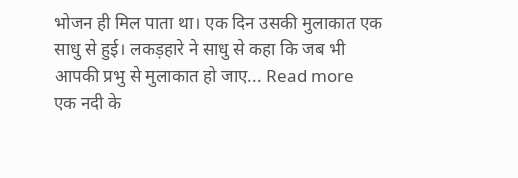भोजन ही मिल पाता था। एक दिन उसकी मुलाकात एक साधु से हुई। लकड़हारे ने साधु से कहा कि जब भी आपकी प्रभु से मुलाकात हो जाए... Read more
एक नदी के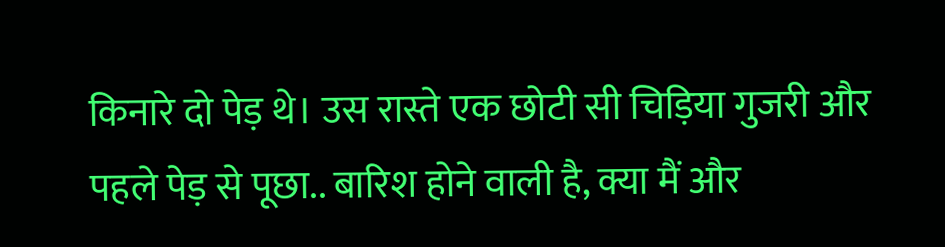किनारे दो पेड़ थे। उस रास्ते एक छोटी सी चिड़िया गुजरी और पहले पेड़ से पूछा.. बारिश होने वाली है, क्या मैं और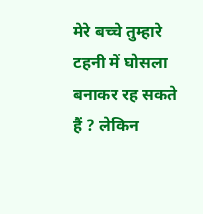मेरे बच्चे तुम्हारे टहनी में घोसला बनाकर रह सकते हैं ? लेकिन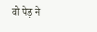वो पेड़ ने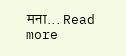मना... Read more